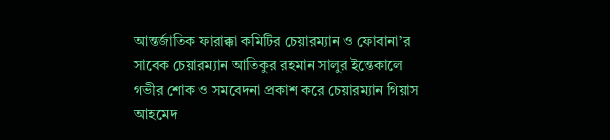আন্তর্জাতিক ফারাক্কা কমিটির চেয়ারম্যান ও ফোবানা’র সাবেক চেয়ারম্যান আতিকুর রহমান সালুর ইন্তেকালে গভীর শোক ও সমবেদনা প্রকাশ করে চেয়ারম্যান গিয়াস আহমেদ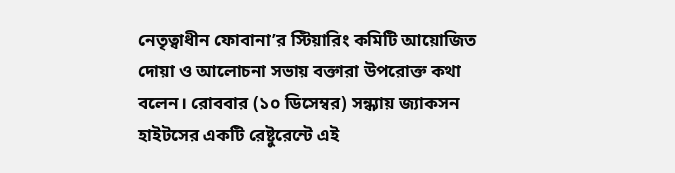নেতৃত্বাধীন ফোবানা’র স্টিয়ারিং কমিটি আয়োজিত দোয়া ও আলোচনা সভায় বক্তারা উপরোক্ত কথা বলেন। রোববার (১০ ডিসেম্বর) সন্ধ্যায় জ্যাকসন হাইটসের একটি রেষ্টুরেন্টে এই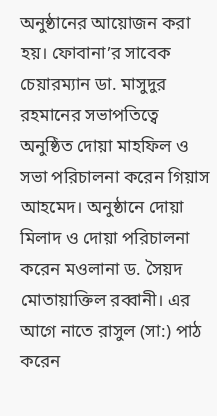অনুষ্ঠানের আয়োজন করা হয়। ফোবানা’র সাবেক চেয়ারম্যান ডা. মাসুদুর রহমানের সভাপতিত্বে অনুষ্ঠিত দোয়া মাহফিল ও সভা পরিচালনা করেন গিয়াস আহমেদ। অনুষ্ঠানে দোয়া মিলাদ ও দোয়া পরিচালনা করেন মওলানা ড. সৈয়দ মোতায়াক্তিল রব্বানী। এর আগে নাতে রাসুল (সা:) পাঠ করেন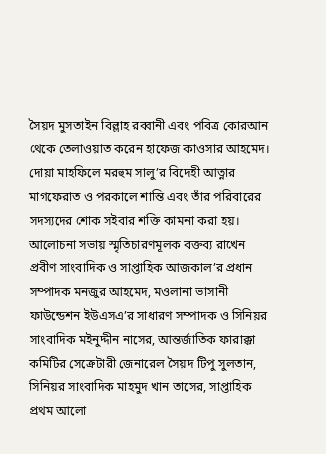সৈয়দ মুসতাইন বিল্লাহ রব্বানী এবং পবিত্র কোরআন থেকে তেলাওয়াত করেন হাফেজ কাওসার আহমেদ। দোয়া মাহফিলে মরহুম সালু’র বিদেহী আত্নার মাগফেরাত ও পরকালে শান্তি এবং তাঁর পরিবারের সদস্যদের শোক সইবার শক্তি কামনা করা হয়।
আলোচনা সভায় স্মৃতিচারণমূলক বক্তব্য রাখেন প্রবীণ সাংবাদিক ও সাপ্তাহিক আজকাল’র প্রধান সম্পাদক মনজুর আহমেদ, মওলানা ভাসানী ফাউন্ডেশন ইউএসএ’র সাধারণ সম্পাদক ও সিনিয়র সাংবাদিক মইনুদ্দীন নাসের, আন্তর্জাতিক ফারাক্কা কমিটির সেক্রেটারী জেনারেল সৈয়দ টিপু সুলতান, সিনিয়র সাংবাদিক মাহমুদ খান তাসের, সাপ্তাহিক প্রথম আলো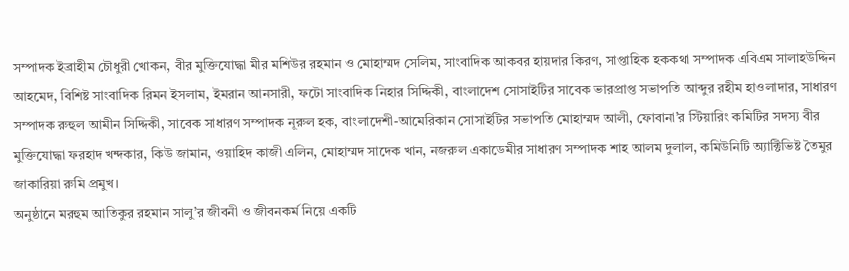সম্পাদক ইব্রাহীম চৌধুরী খোকন, বীর মুক্তিযোদ্ধা মীর মশিউর রহমান ও মোহাম্মদ সেলিম, সাংবাদিক আকবর হায়দার কিরণ, সাপ্তাহিক হককথা সম্পাদক এবিএম সালাহউদ্দিন আহমেদ, বিশিষ্ট সাংবাদিক রিমন ইসলাম, ইমরান আনসারী, ফটো সাংবাদিক নিহার সিদ্দিকী, বাংলাদেশ সোসাইটির সাবেক ভারপ্রাপ্ত সভাপতি আব্দুর রহীম হাওলাদার, সাধারণ সম্পাদক রুহুল আমীন সিদ্দিকী, সাবেক সাধারণ সম্পাদক নূরুল হক, বাংলাদেশী-আমেরিকান সোসাইটির সভাপতি মোহাম্মদ আলী, ফোবানা’র স্টিয়ারিং কমিটির সদস্য বীর মুক্তিযোদ্ধা ফরহাদ খন্দকার, কিউ জামান, ওয়াহিদ কাজী এলিন, মোহাম্মদ সাদেক খান, নজরুল একাডেমীর সাধারণ সম্পাদক শাহ আলম দুলাল, কমিউনিটি অ্যাক্টিভিষ্ট তৈমুর জাকারিয়া রুমি প্রমুখ।
অনুষ্ঠানে মরহুম আতিকুর রহমান সালু’র জীবনী ও জীবনকর্ম নিয়ে একটি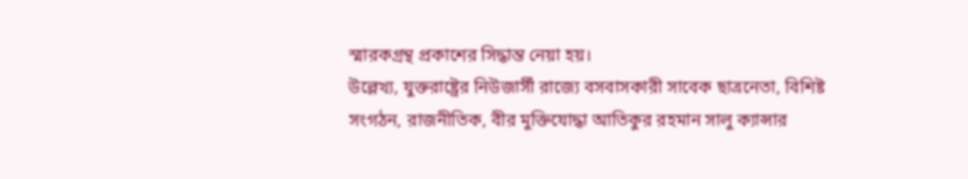স্মারকগ্রন্থ প্রকাশের সিদ্ধান্ত নেয়া হয়।
উল্লেখ্য, যুক্তরাষ্ট্রের নিউজার্সী রাজ্যে বসবাসকারী সাবেক ছাত্রনেতা, বিশিষ্ট সংগঠন, রাজনীতিক, বীর মুক্তিযোদ্ধা আতিকুর রহমান সালু ক্যান্সার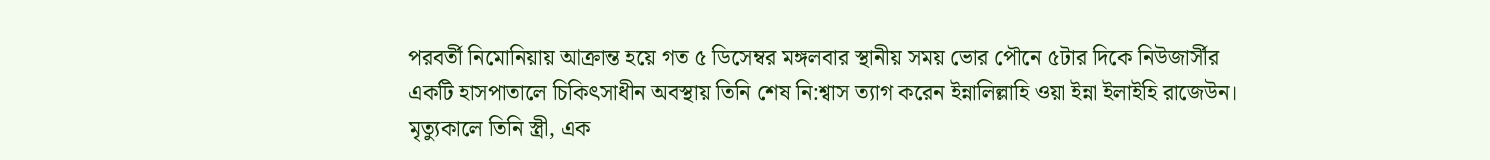পরবর্তী নিমোনিয়ায় আক্রান্ত হয়ে গত ৫ ডিসেম্বর মঙ্গলবার স্থানীয় সময় ভোর পৌনে ৫টার দিকে নিউজার্সীর একটি হাসপাতালে চিকিৎসাধীন অবস্থায় তিনি শেষ নি:শ্বাস ত্যাগ করেন ইন্নালিল্লাহি ওয়া ইন্না ইলাইহি রাজেউন। মৃত্যুকালে তিনি স্ত্রী, এক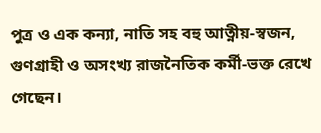পুত্র ও এক কন্যা, নাতি সহ বহু আত্নীয়-স্বজন, গুণগ্রাহী ও অসংখ্য রাজনৈতিক কর্মী-ভক্ত রেখে গেছেন।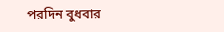পরদিন বুধবার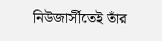নিউজার্সীতেই তাঁর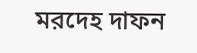মরদেহ দাফন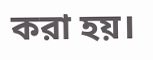করা হয়।